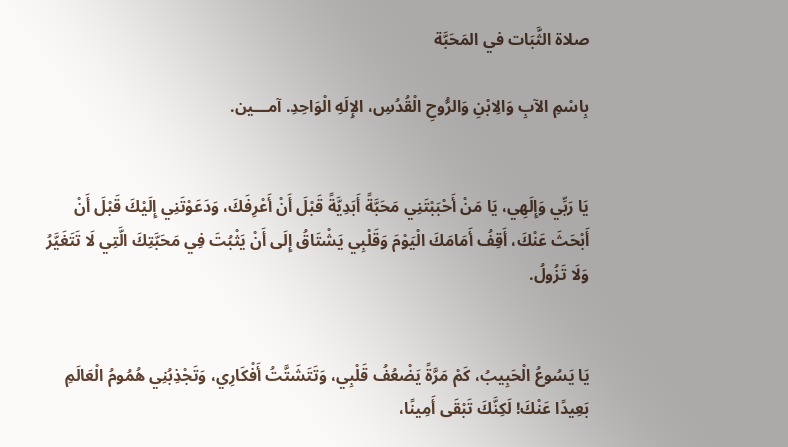صلاة الثَّبَات في المَحَبَّة

بِاسْمِ الآبِ وَالِابْنِ وَالرُّوحِ الْقُدُسِ، الإِلَهِ الْوَاحِدِ. آمـــين.


يَا رَبِّي وَإِلَهِي، يَا مَنْ أَحْبَبْتَنِي مَحَبَّةً أَبَدِيَّةً قَبْلَ أَنْ أَعْرِفَكَ، وَدَعَوْتَنِي إِلَيْكَ قَبْلَ أَنْ أَبْحَثَ عَنْكَ، أَقِفُ أَمَامَكَ الْيَوْمَ وَقَلْبِي يَشْتَاقُ إِلَى أَنْ يَثْبُتَ فِي مَحَبَّتِكَ الَّتِي لَا تَتَغَيَّرُ وَلَا تَزُولُ.


يَا يَسُوعُ الْحَبِيبُ، كَمْ مَرَّةً يَضْعُفُ قَلْبِي، وَتَتَشَتَّتُ أَفْكَارِي، وَتَجْذِبُنِي هُمُومُ الْعَالَمِ بَعِيدًا عَنْكَ! لَكِنَّكَ تَبْقَى أَمِينًا،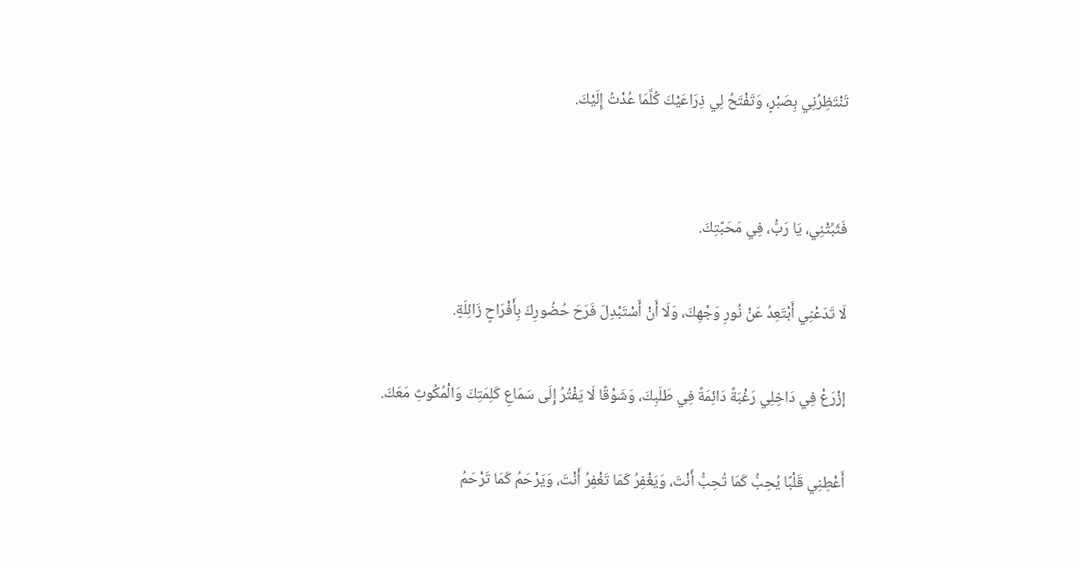تَنْتَظِرُنِي بِصَبْرٍ، وَتَفْتَحُ لِي ذِرَاعَيْكَ كُلَّمَا عُدْتُ إِلَيْكَ.


فَثَبِّتْنِي، يَا رَبُّ، فِي مَحَبَّتِكَ.

لَا تَدَعْنِي أَبْتَعِدُ عَنْ نُورِ وَجْهِكَ، وَلَا أَنْ أَسْتَبْدِلَ فَرَحَ حُضُورِكَ بِأَفْرَاحٍ زَائِلَةٍ.

إزْرَعْ فِي دَاخِلِي رَغْبَةً دَائِمَةً فِي طَلَبِكَ، وَشَوْقًا لَا يَفْتُرُ إِلَى سَمَاعِ كَلِمَتِكَ وَالْمُكُوثِ مَعَكَ.

أَعْطِنِي قَلْبًا يُحِبُّ كَمَا تُحِبُّ أَنْتَ، وَيَغْفِرُ كَمَا تَغْفِرُ أَنْتَ، وَيَرْحَمُ كَمَا تَرْحَمُ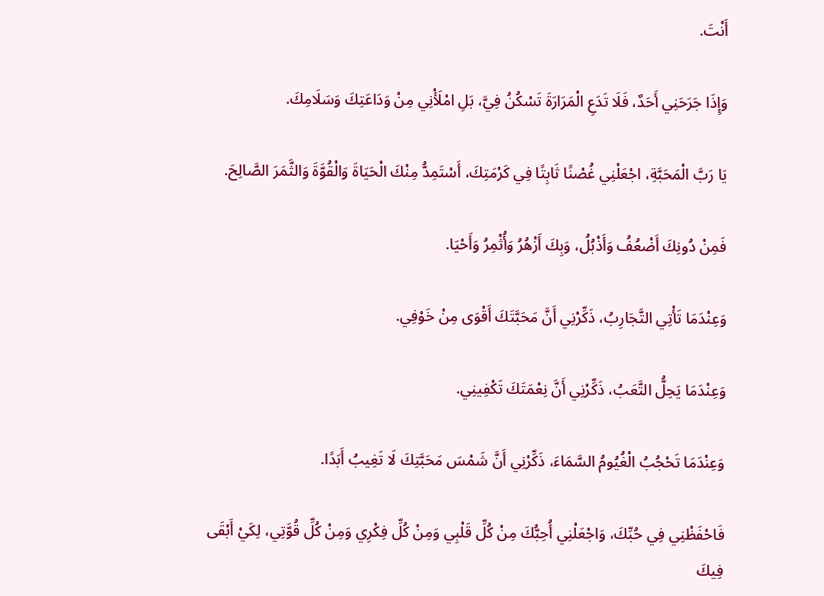أَنْتَ.

وَإِذَا جَرَحَنِي أَحَدٌ، فَلَا تَدَعِ الْمَرَارَةَ تَسْكُنُ فِيَّ، بَلِ امْلَأْنِي مِنْ وَدَاعَتِكَ وَسَلَامِكَ.

يَا رَبَّ الْمَحَبَّةِ، اجْعَلْنِي غُصْنًا ثَابِتًا فِي كَرْمَتِكَ، أَسْتَمِدُّ مِنْكَ الْحَيَاةَ وَالْقُوَّةَ وَالثَّمَرَ الصَّالِحَ.

فَمِنْ دُونِكَ أَضْعُفُ وَأَذْبُلُ، وَبِكَ أَزْهُرُ وَأُثْمِرُ وَأَحْيَا.

وَعِنْدَمَا تَأْتِي التَّجَارِبُ، ذَكِّرْنِي أَنَّ مَحَبَّتَكَ أَقْوَى مِنْ خَوْفِي.

وَعِنْدَمَا يَحِلُّ التَّعَبُ، ذَكِّرْنِي أَنَّ نِعْمَتَكَ تَكْفِينِي.

وَعِنْدَمَا تَحْجُبُ الْغُيُومُ السَّمَاءَ، ذَكِّرْنِي أَنَّ شَمْسَ مَحَبَّتِكَ لَا تَغِيبُ أَبَدًا.

فَاحْفَظْنِي فِي حُبِّكَ، وَاجْعَلْنِي أُحِبُّكَ مِنْ كُلِّ قَلْبِي وَمِنْ كُلِّ فِكْرِي وَمِنْ كُلِّ قُوَّتِي، لِكَيْ أَبْقَى فِيكَ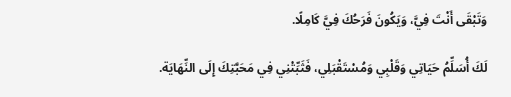وَتَبْقَى أَنْتَ فِيَّ، وَيَكُونَ فَرَحُكَ فِيَّ كَامِلًا.

لَكَ أُسَلِّمُ حَيَاتِي وَقَلْبِي وَمُسْتَقْبَلِي، فَثَبِّتْنِي فِي مَحَبَّتِكَ إِلَى النِّهَايَة.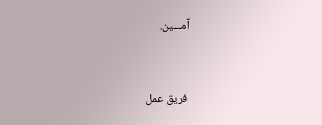آمـــين.


 فريق عمل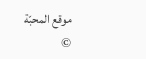موقع المحبّة ©